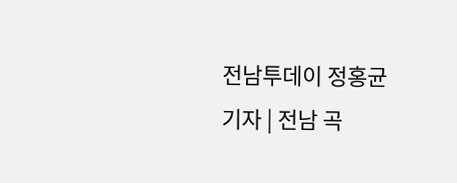전남투데이 정홍균 기자 | 전남 곡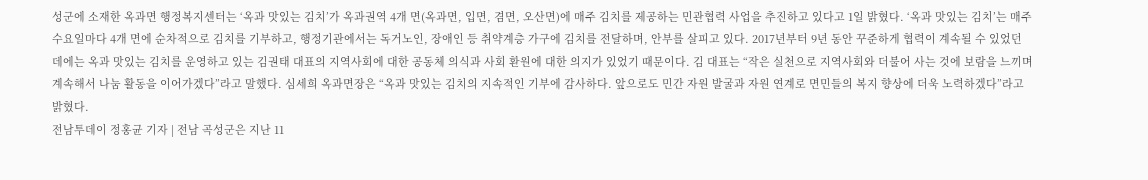성군에 소재한 옥과면 행정복지센터는 ‘옥과 맛있는 김치’가 옥과권역 4개 면(옥과면, 입면, 겸면, 오산면)에 매주 김치를 제공하는 민관협력 사업을 추진하고 있다고 1일 밝혔다. ‘옥과 맛있는 김치’는 매주 수요일마다 4개 면에 순차적으로 김치를 기부하고, 행정기관에서는 독거노인, 장애인 등 취약계층 가구에 김치를 전달하며, 안부를 살피고 있다. 2017년부터 9년 동안 꾸준하게 협력이 계속될 수 있었던 데에는 옥과 맛있는 김치를 운영하고 있는 김권태 대표의 지역사회에 대한 공동체 의식과 사회 환원에 대한 의지가 있었기 때문이다. 김 대표는 “작은 실천으로 지역사회와 더불어 사는 것에 보람을 느끼며 계속해서 나눔 활동을 이어가겠다”라고 말했다. 심세희 옥과면장은 “옥과 맛있는 김치의 지속적인 기부에 감사하다. 앞으로도 민간 자원 발굴과 자원 연계로 면민들의 복지 향상에 더욱 노력하겠다”라고 밝혔다.
전남투데이 정홍균 기자 | 전남 곡성군은 지난 11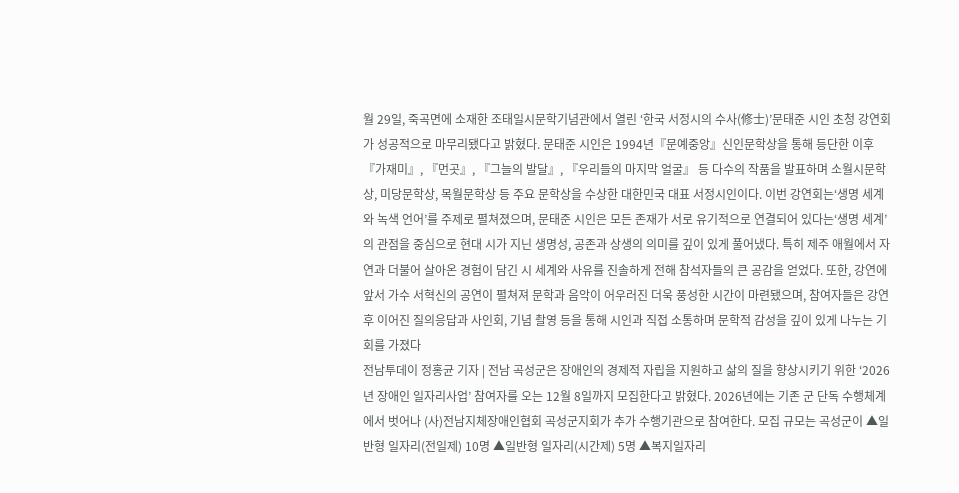월 29일, 죽곡면에 소재한 조태일시문학기념관에서 열린 ‘한국 서정시의 수사(修士)’문태준 시인 초청 강연회가 성공적으로 마무리됐다고 밝혔다. 문태준 시인은 1994년『문예중앙』신인문학상을 통해 등단한 이후『가재미』, 『먼곳』, 『그늘의 발달』, 『우리들의 마지막 얼굴』 등 다수의 작품을 발표하며 소월시문학상, 미당문학상, 목월문학상 등 주요 문학상을 수상한 대한민국 대표 서정시인이다. 이번 강연회는‘생명 세계와 녹색 언어’를 주제로 펼쳐졌으며, 문태준 시인은 모든 존재가 서로 유기적으로 연결되어 있다는‘생명 세계’의 관점을 중심으로 현대 시가 지닌 생명성, 공존과 상생의 의미를 깊이 있게 풀어냈다. 특히 제주 애월에서 자연과 더불어 살아온 경험이 담긴 시 세계와 사유를 진솔하게 전해 참석자들의 큰 공감을 얻었다. 또한, 강연에 앞서 가수 서혁신의 공연이 펼쳐져 문학과 음악이 어우러진 더욱 풍성한 시간이 마련됐으며, 참여자들은 강연 후 이어진 질의응답과 사인회, 기념 촬영 등을 통해 시인과 직접 소통하며 문학적 감성을 깊이 있게 나누는 기회를 가졌다
전남투데이 정홍균 기자 | 전남 곡성군은 장애인의 경제적 자립을 지원하고 삶의 질을 향상시키기 위한 ‘2026년 장애인 일자리사업’ 참여자를 오는 12월 8일까지 모집한다고 밝혔다. 2026년에는 기존 군 단독 수행체계에서 벗어나 (사)전남지체장애인협회 곡성군지회가 추가 수행기관으로 참여한다. 모집 규모는 곡성군이 ▲일반형 일자리(전일제) 10명 ▲일반형 일자리(시간제) 5명 ▲복지일자리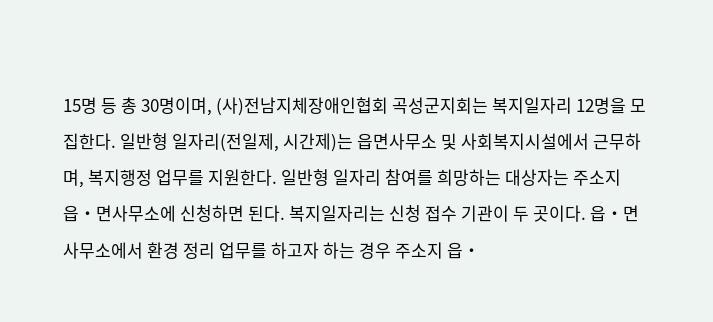15명 등 총 30명이며, (사)전남지체장애인협회 곡성군지회는 복지일자리 12명을 모집한다. 일반형 일자리(전일제, 시간제)는 읍면사무소 및 사회복지시설에서 근무하며, 복지행정 업무를 지원한다. 일반형 일자리 참여를 희망하는 대상자는 주소지 읍‧면사무소에 신청하면 된다. 복지일자리는 신청 접수 기관이 두 곳이다. 읍‧면사무소에서 환경 정리 업무를 하고자 하는 경우 주소지 읍‧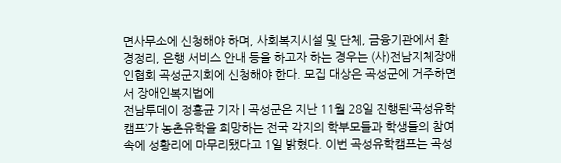면사무소에 신청해야 하며, 사회복지시설 및 단체, 금융기관에서 환경정리, 은행 서비스 안내 등을 하고자 하는 경우는 (사)전남지체장애인협회 곡성군지회에 신청해야 한다. 모집 대상은 곡성군에 거주하면서 장애인복지법에
전남투데이 정홍균 기자 | 곡성군은 지난 11월 28일 진행된‘곡성유학캠프’가 농촌유학을 희망하는 전국 각지의 학부모들과 학생들의 참여 속에 성황리에 마무리됐다고 1일 밝혔다. 이번 곡성유학캠프는 곡성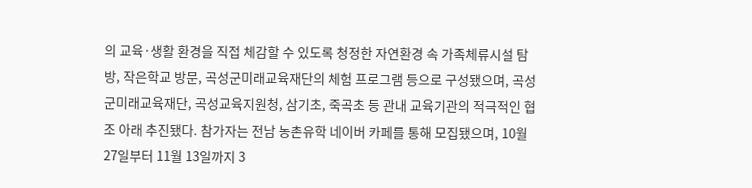의 교육·생활 환경을 직접 체감할 수 있도록 청정한 자연환경 속 가족체류시설 탐방, 작은학교 방문, 곡성군미래교육재단의 체험 프로그램 등으로 구성됐으며, 곡성군미래교육재단, 곡성교육지원청, 삼기초, 죽곡초 등 관내 교육기관의 적극적인 협조 아래 추진됐다. 참가자는 전남 농촌유학 네이버 카페를 통해 모집됐으며, 10월 27일부터 11월 13일까지 3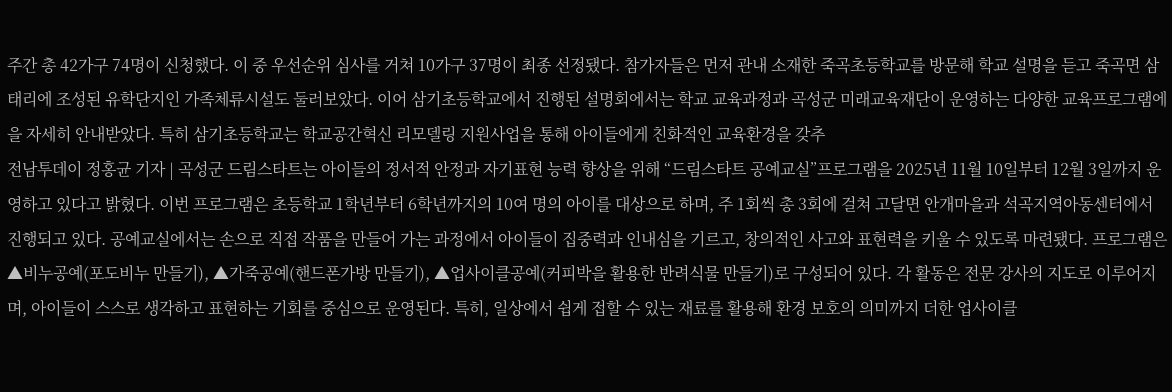주간 총 42가구 74명이 신청했다. 이 중 우선순위 심사를 거쳐 10가구 37명이 최종 선정됐다. 참가자들은 먼저 관내 소재한 죽곡초등학교를 방문해 학교 설명을 듣고 죽곡면 삼태리에 조성된 유학단지인 가족체류시설도 둘러보았다. 이어 삼기초등학교에서 진행된 설명회에서는 학교 교육과정과 곡성군 미래교육재단이 운영하는 다양한 교육프로그램에을 자세히 안내받았다. 특히 삼기초등학교는 학교공간혁신 리모델링 지원사업을 통해 아이들에게 친화적인 교육환경을 갖추
전남투데이 정홍균 기자 | 곡성군 드림스타트는 아이들의 정서적 안정과 자기표현 능력 향상을 위해 “드림스타트 공예교실”프로그램을 2025년 11월 10일부터 12월 3일까지 운영하고 있다고 밝혔다. 이번 프로그램은 초등학교 1학년부터 6학년까지의 10여 명의 아이를 대상으로 하며, 주 1회씩 총 3회에 걸쳐 고달면 안개마을과 석곡지역아동센터에서 진행되고 있다. 공예교실에서는 손으로 직접 작품을 만들어 가는 과정에서 아이들이 집중력과 인내심을 기르고, 창의적인 사고와 표현력을 키울 수 있도록 마련됐다. 프로그램은 ▲비누공예(포도비누 만들기), ▲가죽공예(핸드폰가방 만들기), ▲업사이클공예(커피박을 활용한 반려식물 만들기)로 구성되어 있다. 각 활동은 전문 강사의 지도로 이루어지며, 아이들이 스스로 생각하고 표현하는 기회를 중심으로 운영된다. 특히, 일상에서 쉽게 접할 수 있는 재료를 활용해 환경 보호의 의미까지 더한 업사이클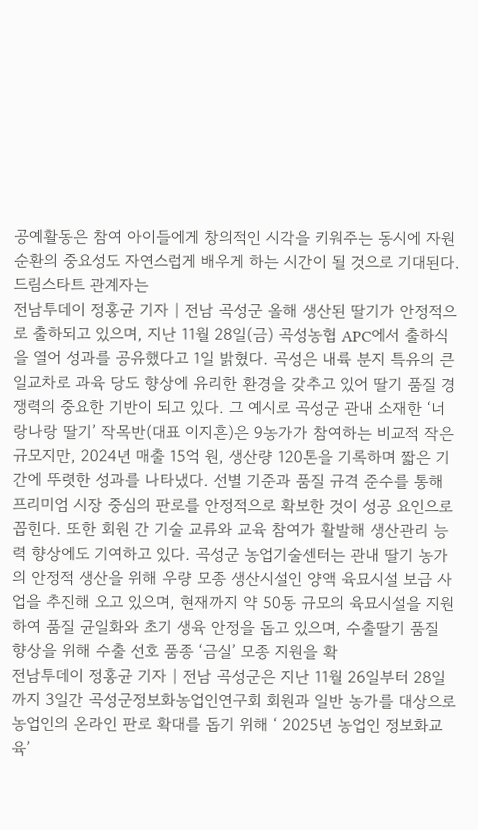공예활동은 참여 아이들에게 창의적인 시각을 키워주는 동시에 자원순환의 중요성도 자연스럽게 배우게 하는 시간이 될 것으로 기대된다. 드림스타트 관계자는
전남투데이 정홍균 기자 | 전남 곡성군 올해 생산된 딸기가 안정적으로 출하되고 있으며, 지난 11월 28일(금) 곡성농협 APC에서 출하식을 열어 성과를 공유했다고 1일 밝혔다. 곡성은 내륙 분지 특유의 큰 일교차로 과육 당도 향상에 유리한 환경을 갖추고 있어 딸기 품질 경쟁력의 중요한 기반이 되고 있다. 그 예시로 곡성군 관내 소재한 ‘너랑나랑 딸기’ 작목반(대표 이지흔)은 9농가가 참여하는 비교적 작은 규모지만, 2024년 매출 15억 원, 생산량 120톤을 기록하며 짧은 기간에 뚜렷한 성과를 나타냈다. 선별 기준과 품질 규격 준수를 통해 프리미엄 시장 중심의 판로를 안정적으로 확보한 것이 성공 요인으로 꼽힌다. 또한 회원 간 기술 교류와 교육 참여가 활발해 생산관리 능력 향상에도 기여하고 있다. 곡성군 농업기술센터는 관내 딸기 농가의 안정적 생산을 위해 우량 모종 생산시설인 양액 육묘시설 보급 사업을 추진해 오고 있으며, 현재까지 약 50동 규모의 육묘시설을 지원하여 품질 균일화와 초기 생육 안정을 돕고 있으며, 수출딸기 품질 향상을 위해 수출 선호 품종 ‘금실’ 모종 지원을 확
전남투데이 정홍균 기자 | 전남 곡성군은 지난 11월 26일부터 28일까지 3일간 곡성군정보화농업인연구회 회원과 일반 농가를 대상으로 농업인의 온라인 판로 확대를 돕기 위해 ‘ 2025년 농업인 정보화교육’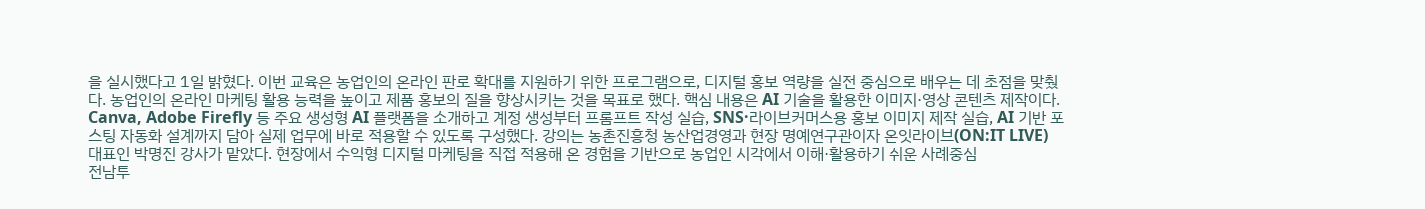을 실시했다고 1일 밝혔다. 이번 교육은 농업인의 온라인 판로 확대를 지원하기 위한 프로그램으로, 디지털 홍보 역량을 실전 중심으로 배우는 데 초점을 맞췄다. 농업인의 온라인 마케팅 활용 능력을 높이고 제품 홍보의 질을 향상시키는 것을 목표로 했다. 핵심 내용은 AI 기술을 활용한 이미지·영상 콘텐츠 제작이다. Canva, Adobe Firefly 등 주요 생성형 AI 플랫폼을 소개하고 계정 생성부터 프롬프트 작성 실습, SNS·라이브커머스용 홍보 이미지 제작 실습, AI 기반 포스팅 자동화 설계까지 담아 실제 업무에 바로 적용할 수 있도록 구성했다. 강의는 농촌진흥청 농산업경영과 현장 명예연구관이자 온잇라이브(ON:IT LIVE) 대표인 박명진 강사가 맡았다. 현장에서 수익형 디지털 마케팅을 직접 적용해 온 경험을 기반으로 농업인 시각에서 이해·활용하기 쉬운 사례중심
전남투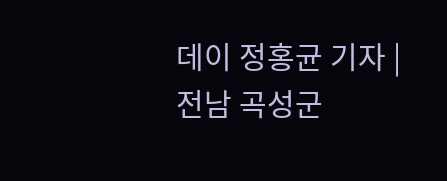데이 정홍균 기자 | 전남 곡성군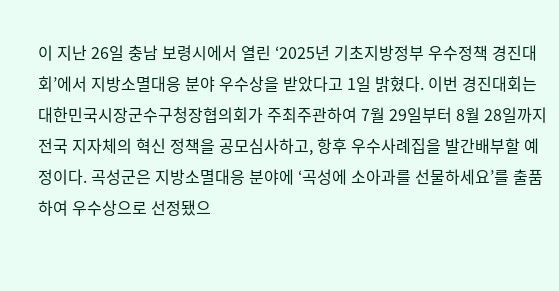이 지난 26일 충남 보령시에서 열린 ‘2025년 기초지방정부 우수정책 경진대회’에서 지방소멸대응 분야 우수상을 받았다고 1일 밝혔다. 이번 경진대회는 대한민국시장군수구청장협의회가 주최주관하여 7월 29일부터 8월 28일까지 전국 지자체의 혁신 정책을 공모심사하고, 항후 우수사례집을 발간배부할 예정이다. 곡성군은 지방소멸대응 분야에 ‘곡성에 소아과를 선물하세요’를 출품하여 우수상으로 선정됐으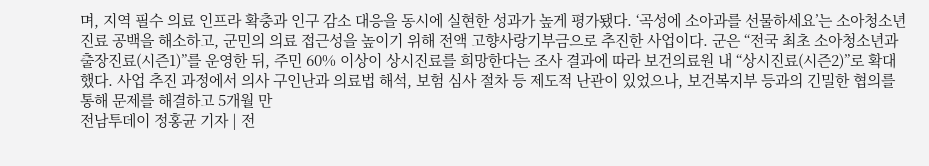며, 지역 필수 의료 인프라 확충과 인구 감소 대응을 동시에 실현한 성과가 높게 평가됐다. ‘곡성에 소아과를 선물하세요’는 소아청소년 진료 공백을 해소하고, 군민의 의료 접근성을 높이기 위해 전액 고향사랑기부금으로 추진한 사업이다. 군은 “전국 최초 소아청소년과 출장진료(시즌1)”를 운영한 뒤, 주민 60% 이상이 상시진료를 희망한다는 조사 결과에 따라 보건의료원 내 “상시진료(시즌2)”로 확대했다. 사업 추진 과정에서 의사 구인난과 의료법 해석, 보험 심사 절차 등 제도적 난관이 있었으나, 보건복지부 등과의 긴밀한 협의를 통해 문제를 해결하고 5개월 만
전남투데이 정홍균 기자 | 전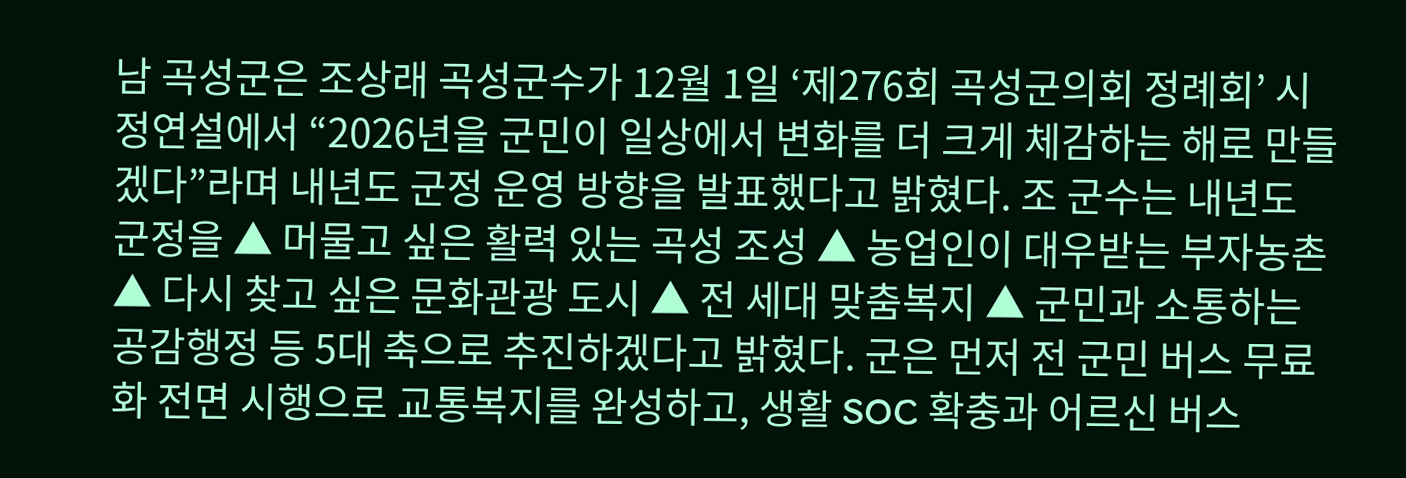남 곡성군은 조상래 곡성군수가 12월 1일 ‘제276회 곡성군의회 정례회’ 시정연설에서 “2026년을 군민이 일상에서 변화를 더 크게 체감하는 해로 만들겠다”라며 내년도 군정 운영 방향을 발표했다고 밝혔다. 조 군수는 내년도 군정을 ▲ 머물고 싶은 활력 있는 곡성 조성 ▲ 농업인이 대우받는 부자농촌 ▲ 다시 찾고 싶은 문화관광 도시 ▲ 전 세대 맞춤복지 ▲ 군민과 소통하는 공감행정 등 5대 축으로 추진하겠다고 밝혔다. 군은 먼저 전 군민 버스 무료화 전면 시행으로 교통복지를 완성하고, 생활 SOC 확충과 어르신 버스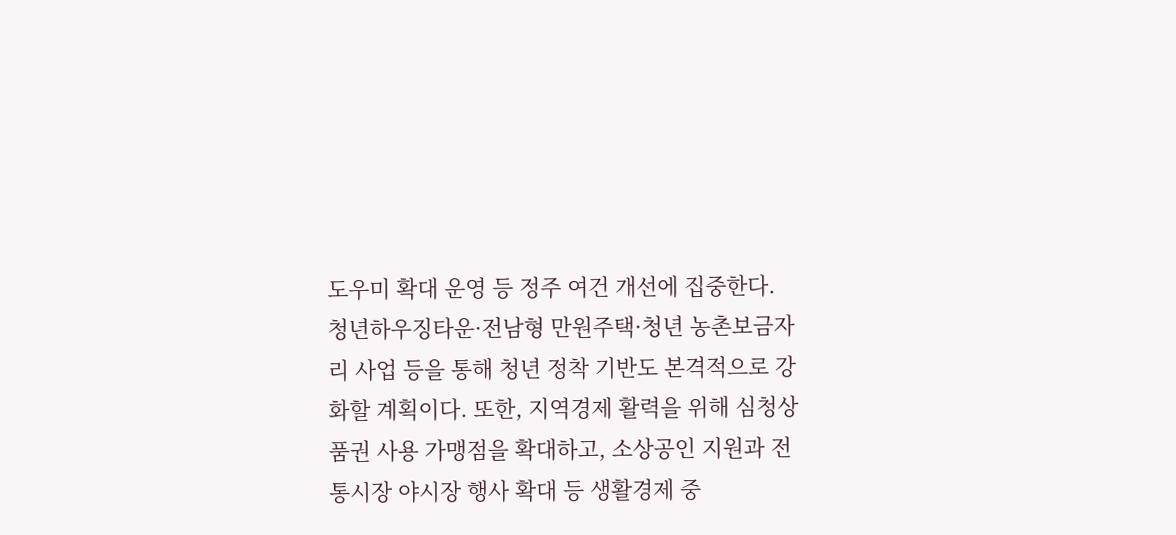도우미 확대 운영 등 정주 여건 개선에 집중한다. 청년하우징타운·전남형 만원주택·청년 농촌보금자리 사업 등을 통해 청년 정착 기반도 본격적으로 강화할 계획이다. 또한, 지역경제 활력을 위해 심청상품권 사용 가맹점을 확대하고, 소상공인 지원과 전통시장 야시장 행사 확대 등 생활경제 중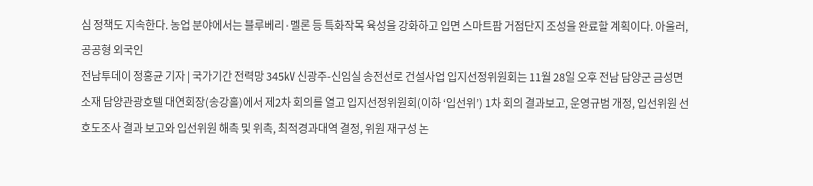심 정책도 지속한다. 농업 분야에서는 블루베리·멜론 등 특화작목 육성을 강화하고 입면 스마트팜 거점단지 조성을 완료할 계획이다. 아울러, 공공형 외국인
전남투데이 정홍균 기자 | 국가기간 전력망 345㎸ 신광주-신임실 송전선로 건설사업 입지선정위원회는 11월 28일 오후 전남 담양군 금성면 소재 담양관광호텔 대연회장(송강홀)에서 제2차 회의를 열고 입지선정위원회(이하 ‘입선위’) 1차 회의 결과보고, 운영규범 개정, 입선위원 선호도조사 결과 보고와 입선위원 해촉 및 위촉, 최적경과대역 결정, 위원 재구성 논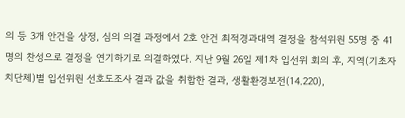의 등 3개 안건을 상정, 심의 의결 과정에서 2호 안건 최적경과대역 결정을 참석위원 55명 중 41명의 찬성으로 결정을 연기하기로 의결하였다. 지난 9월 26일 제1차 입선위 회의 후, 지역(기초자치단체)별 입선위원 선호도조사 결과 값을 취합한 결과, 생활환경보전(14.220),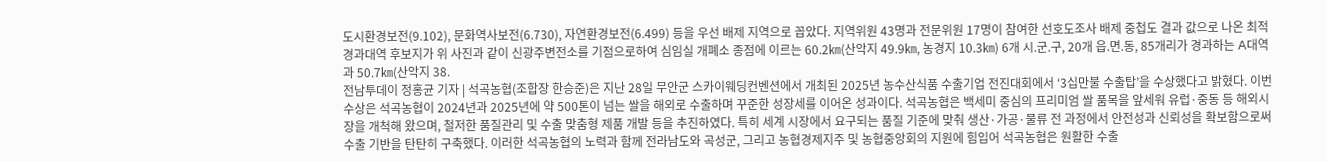도시환경보전(9.102), 문화역사보전(6.730), 자연환경보전(6.499) 등을 우선 배제 지역으로 꼽았다. 지역위원 43명과 전문위원 17명이 참여한 선호도조사 배제 중첩도 결과 값으로 나온 최적 경과대역 후보지가 위 사진과 같이 신광주변전소를 기점으로하여 심임실 개폐소 종점에 이르는 60.2㎞(산악지 49.9㎞, 농경지 10.3㎞) 6개 시.군.구, 20개 읍.면.동, 85개리가 경과하는 A대역과 50.7㎞(산악지 38.
전남투데이 정홍균 기자 | 석곡농협(조합장 한승준)은 지난 28일 무안군 스카이웨딩컨벤션에서 개최된 2025년 농수산식품 수출기업 전진대회에서 ‘3십만불 수출탑’을 수상했다고 밝혔다. 이번 수상은 석곡농협이 2024년과 2025년에 약 500톤이 넘는 쌀을 해외로 수출하며 꾸준한 성장세를 이어온 성과이다. 석곡농협은 백세미 중심의 프리미엄 쌀 품목을 앞세워 유럽·중동 등 해외시장을 개척해 왔으며, 철저한 품질관리 및 수출 맞춤형 제품 개발 등을 추진하였다. 특히 세계 시장에서 요구되는 품질 기준에 맞춰 생산·가공·물류 전 과정에서 안전성과 신뢰성을 확보함으로써 수출 기반을 탄탄히 구축했다. 이러한 석곡농협의 노력과 함께 전라남도와 곡성군, 그리고 농협경제지주 및 농협중앙회의 지원에 힘입어 석곡농협은 원활한 수출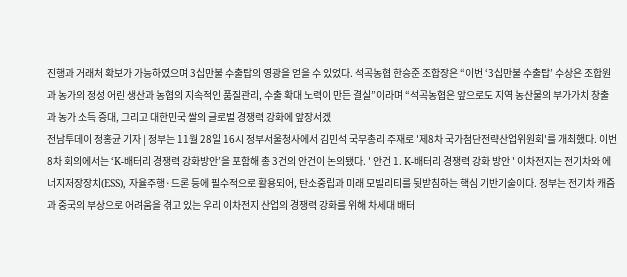진행과 거래처 확보가 가능하였으며 3십만불 수출탑의 영광을 얻을 수 있었다. 석곡농협 한승준 조합장은 “이번 ‘3십만불 수출탑’ 수상은 조합원과 농가의 정성 어린 생산과 농협의 지속적인 품질관리, 수출 확대 노력이 만든 결실”이라며 “석곡농협은 앞으로도 지역 농산물의 부가가치 창출과 농가 소득 증대, 그리고 대한민국 쌀의 글로벌 경쟁력 강화에 앞장서겠
전남투데이 정홍균 기자 | 정부는 11월 28일 16시 정부서울청사에서 김민석 국무총리 주재로 '제8차 국가첨단전략산업위원회'를 개최했다. 이번 8차 회의에서는 ‘K-배터리 경쟁력 강화방안’을 포함해 총 3건의 안건이 논의됐다. ' 안건 1. K-배터리 경쟁력 강화 방안 ' 이차전지는 전기차와 에너지저장장치(ESS), 자율주행·드론 등에 필수적으로 활용되어, 탄소중립과 미래 모빌리티를 뒷받침하는 핵심 기반기술이다. 정부는 전기차 캐즘과 중국의 부상으로 어려움을 겪고 있는 우리 이차전지 산업의 경쟁력 강화를 위해 차세대 배터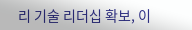리 기술 리더십 확보, 이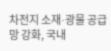차전지 소재ˑ광물 공급망 강화, 국내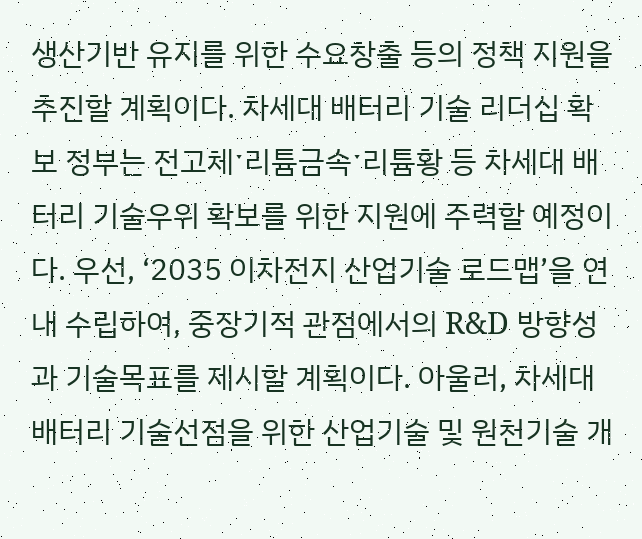생산기반 유지를 위한 수요창출 등의 정책 지원을 추진할 계획이다. 차세대 배터리 기술 리더십 확보 정부는 전고체ˑ리튬금속ˑ리튬황 등 차세대 배터리 기술우위 확보를 위한 지원에 주력할 예정이다. 우선, ‘2035 이차전지 산업기술 로드맵’을 연내 수립하여, 중장기적 관점에서의 R&D 방향성과 기술목표를 제시할 계획이다. 아울러, 차세대 배터리 기술선점을 위한 산업기술 및 원천기술 개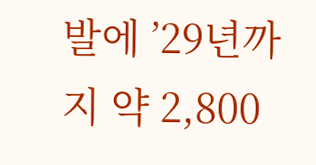발에 ’29년까지 약 2,800